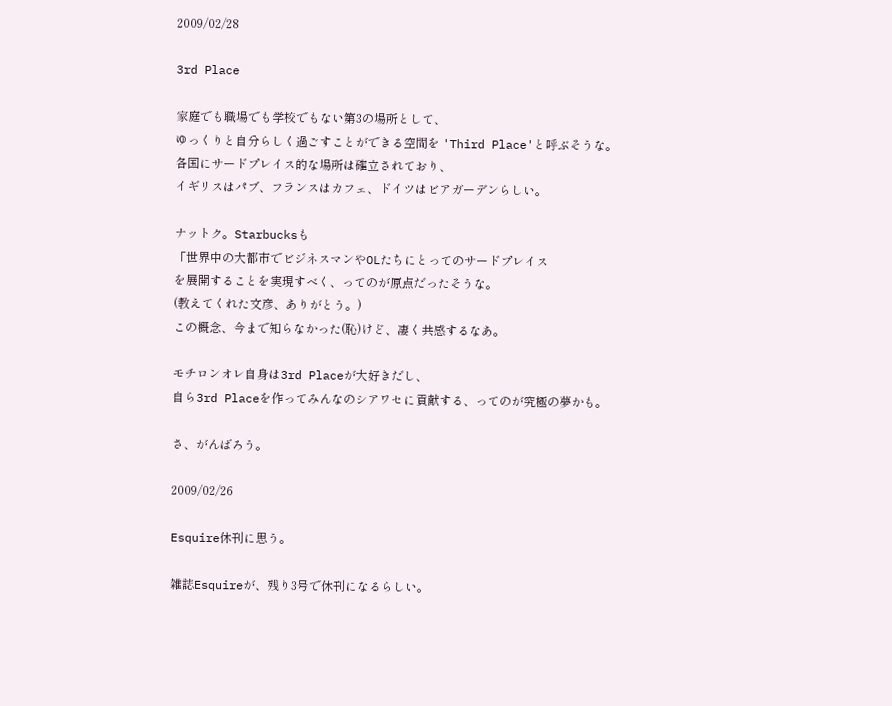2009/02/28

3rd Place

家庭でも職場でも学校でもない第3の場所として、
ゆっくりと自分らしく過ごすことができる空間を 'Third Place'と呼ぶそうな。
各国にサードプレイス的な場所は確立されており、
イギリスはパブ、フランスはカフェ、ドイツはビアガーデンらしい。

ナットク。Starbucksも
「世界中の大都市でビジネスマンやOLたちにとってのサードプレイス
を展開することを実現すべく、ってのが原点だったそうな。
(教えてくれた文彦、ありがとう。)
この概念、今まで知らなかった(恥)けど、凄く共感するなあ。

モチロンオレ自身は3rd Placeが大好きだし、
自ら3rd Placeを作ってみんなのシアワセに貢献する、ってのが究極の夢かも。

さ、がんばろう。

2009/02/26

Esquire休刊に思う。

雑誌Esquireが、残り3号で休刊になるらしい。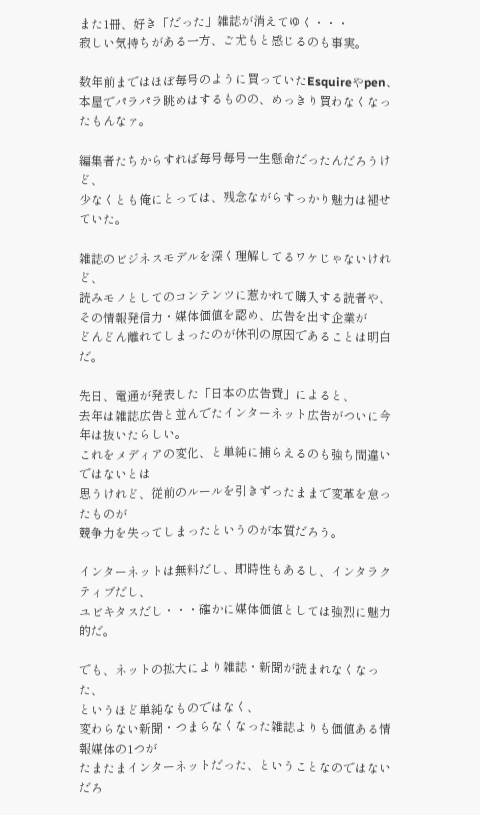また1冊、好き「だった」雑誌が消えてゆく・・・
寂しい気持ちがある一方、ご尤もと感じるのも事実。

数年前まではほぼ毎号のように買っていたEsquireやpen、
本屋でパラパラ眺めはするものの、めっきり買わなくなったもんなァ。

編集者たちからすれば毎号毎号一生懸命だったんだろうけど、
少なくとも俺にとっては、残念ながらすっかり魅力は褪せていた。

雑誌のビジネスモデルを深く理解してるワケじゃないけれど、
読みモノとしてのコンテンツに惹かれて購入する読者や、
その情報発信力・媒体価値を認め、広告を出す企業が
どんどん離れてしまったのが休刊の原因であることは明白だ。

先日、電通が発表した「日本の広告費」によると、
去年は雑誌広告と並んでたインターネット広告がついに今年は抜いたらしい。
これをメディアの変化、と単純に捕らえるのも強ち間違いではないとは
思うけれど、従前のルールを引きずったままで変革を怠ったものが
競争力を失ってしまったというのが本質だろう。

インターネットは無料だし、即時性もあるし、インタラクティブだし、
ユビキタスだし・・・確かに媒体価値としては強烈に魅力的だ。

でも、ネットの拡大により雑誌・新聞が読まれなくなった、
というほど単純なものではなく、
変わらない新聞・つまらなくなった雑誌よりも価値ある情報媒体の1つが
たまたまインターネットだった、ということなのではないだろ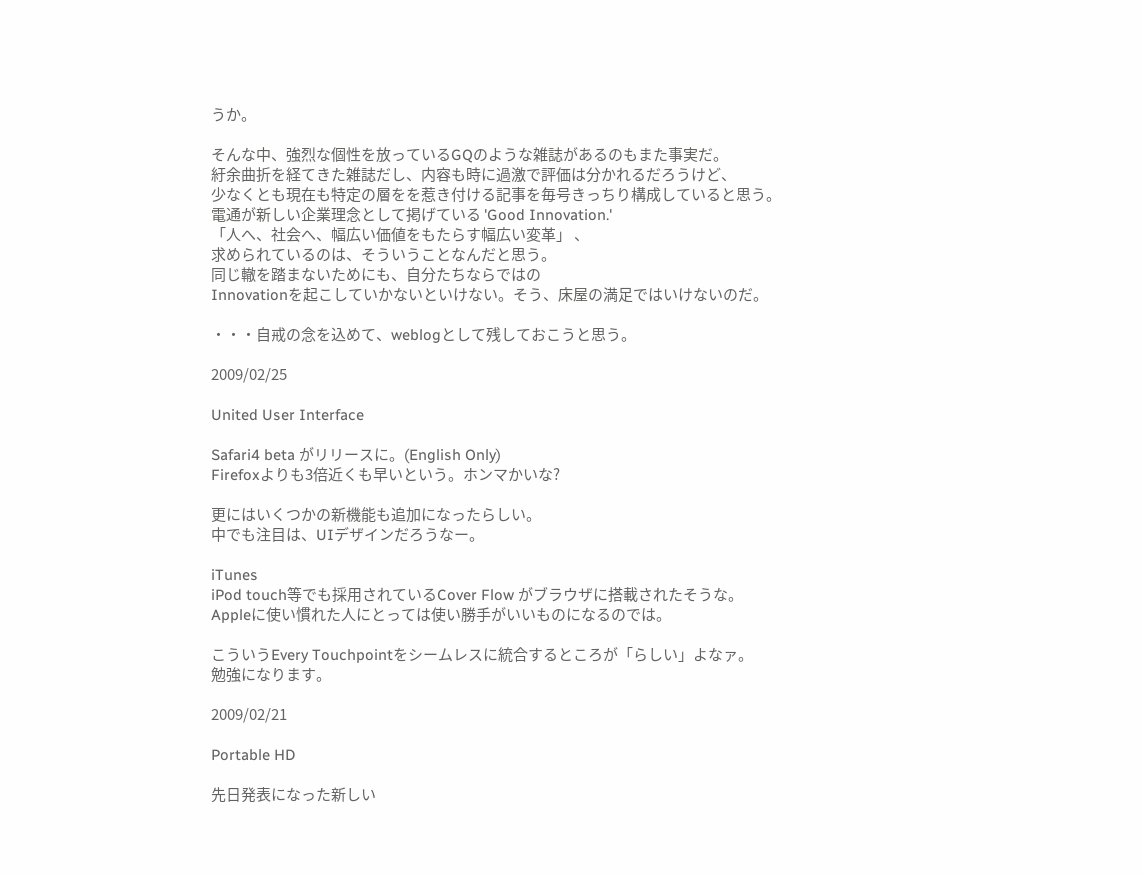うか。

そんな中、強烈な個性を放っているGQのような雑誌があるのもまた事実だ。
紆余曲折を経てきた雑誌だし、内容も時に過激で評価は分かれるだろうけど、
少なくとも現在も特定の層をを惹き付ける記事を毎号きっちり構成していると思う。
電通が新しい企業理念として掲げている 'Good Innovation.'
「人へ、社会へ、幅広い価値をもたらす幅広い変革」 、
求められているのは、そういうことなんだと思う。
同じ轍を踏まないためにも、自分たちならではの
Innovationを起こしていかないといけない。そう、床屋の満足ではいけないのだ。

・・・自戒の念を込めて、weblogとして残しておこうと思う。

2009/02/25

United User Interface

Safari4 beta がリリースに。(English Only)
Firefoxよりも3倍近くも早いという。ホンマかいな?

更にはいくつかの新機能も追加になったらしい。
中でも注目は、UIデザインだろうなー。

iTunes
iPod touch等でも採用されているCover Flow がブラウザに搭載されたそうな。
Appleに使い慣れた人にとっては使い勝手がいいものになるのでは。

こういうEvery Touchpointをシームレスに統合するところが「らしい」よなァ。
勉強になります。

2009/02/21

Portable HD

先日発表になった新しい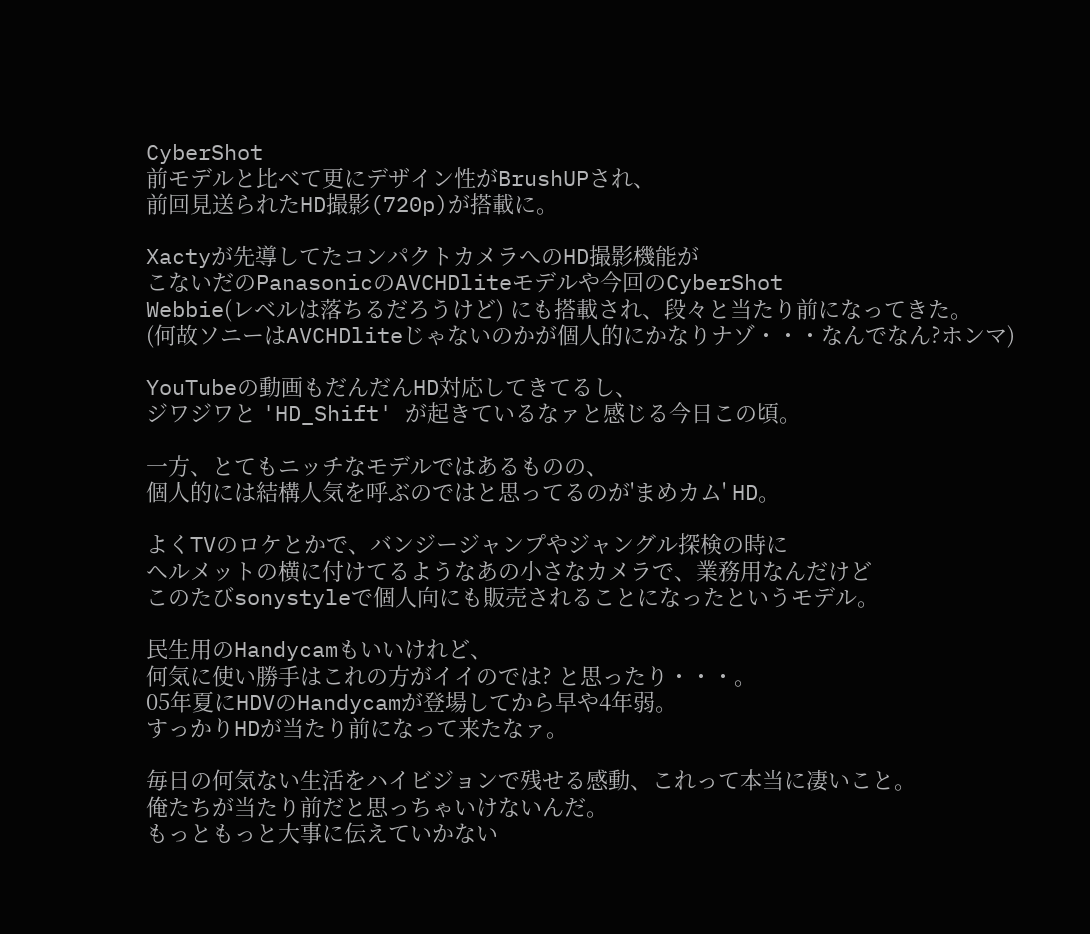CyberShot
前モデルと比べて更にデザイン性がBrushUPされ、
前回見送られたHD撮影(720p)が搭載に。

Xactyが先導してたコンパクトカメラへのHD撮影機能が
こないだのPanasonicのAVCHDliteモデルや今回のCyberShot
Webbie(レベルは落ちるだろうけど) にも搭載され、段々と当たり前になってきた。
(何故ソニーはAVCHDliteじゃないのかが個人的にかなりナゾ・・・なんでなん?ホンマ)

YouTubeの動画もだんだんHD対応してきてるし、
ジワジワと 'HD_Shift' が起きているなァと感じる今日この頃。

一方、とてもニッチなモデルではあるものの、
個人的には結構人気を呼ぶのではと思ってるのが'まめカム' HD。

よくTVのロケとかで、バンジージャンプやジャングル探検の時に
ヘルメットの横に付けてるようなあの小さなカメラで、業務用なんだけど
このたびsonystyleで個人向にも販売されることになったというモデル。

民生用のHandycamもいいけれど、
何気に使い勝手はこれの方がイイのでは? と思ったり・・・。
05年夏にHDVのHandycamが登場してから早や4年弱。
すっかりHDが当たり前になって来たなァ。

毎日の何気ない生活をハイビジョンで残せる感動、これって本当に凄いこと。
俺たちが当たり前だと思っちゃいけないんだ。
もっともっと大事に伝えていかない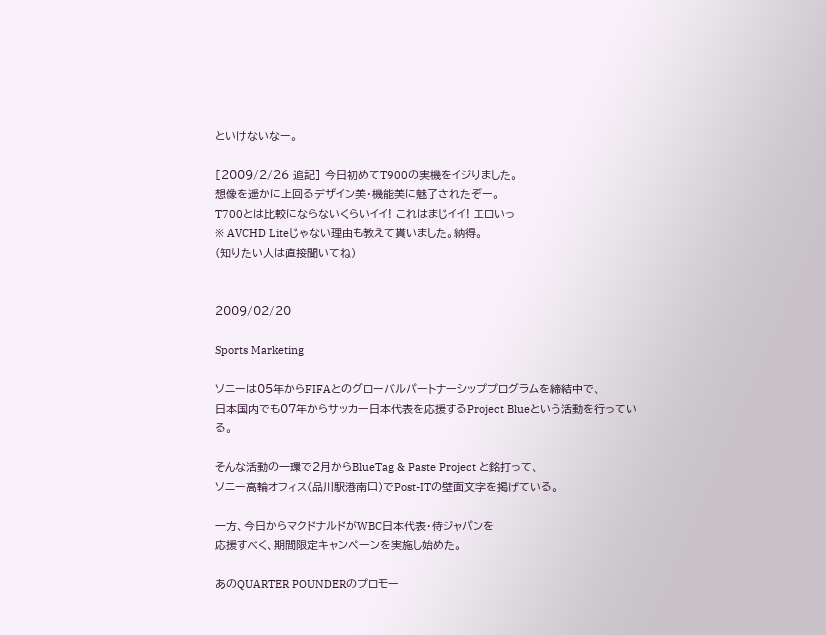といけないなー。

[2009/2/26 追記] 今日初めてT900の実機をイジりました。
想像を遥かに上回るデザイン美・機能美に魅了されたぞー。
T700とは比較にならないくらいイイ! これはまじイイ! エロいっ
※ AVCHD Liteじゃない理由も教えて貰いました。納得。
(知りたい人は直接聞いてね)


2009/02/20

Sports Marketing

ソニーは05年からFIFAとのグローバルパートナーシッププログラムを締結中で、
日本国内でも07年からサッカー日本代表を応援するProject Blueという活動を行っている。

そんな活動の一環で2月からBlueTag & Paste Project と銘打って、
ソニー高輪オフィス(品川駅港南口)でPost-ITの壁面文字を掲げている。

一方、今日からマクドナルドがWBC日本代表・侍ジャパンを
応援すべく、期間限定キャンペーンを実施し始めた。

あのQUARTER POUNDERのプロモー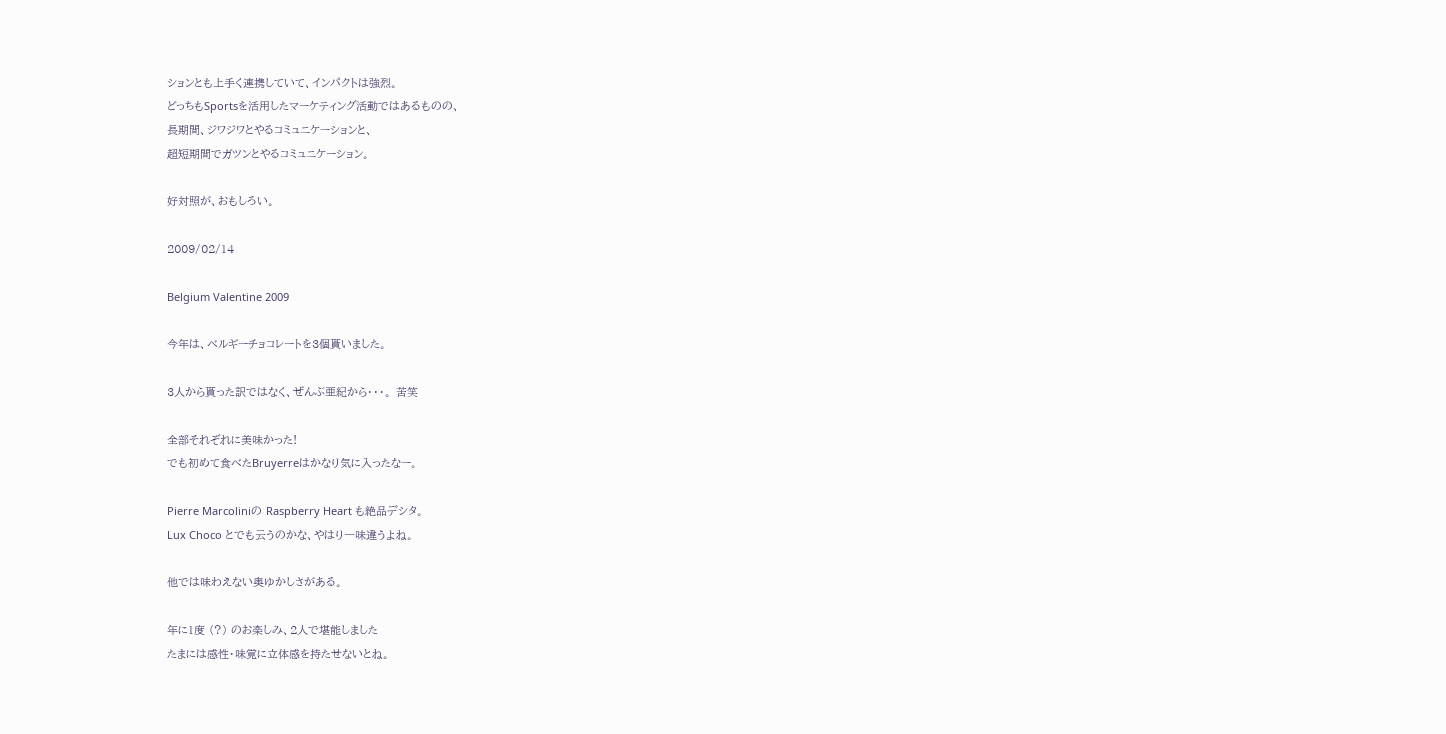ションとも上手く連携していて、インパクトは強烈。
どっちもSportsを活用したマーケティング活動ではあるものの、
長期間、ジワジワとやるコミュニケーションと、
超短期間でガツンとやるコミュニケーション。

好対照が、おもしろい。

2009/02/14

Belgium Valentine 2009

今年は、ベルギーチョコレートを3個貰いました。

3人から貰った訳ではなく、ぜんぶ亜紀から・・・。 苦笑

全部それぞれに美味かった!
でも初めて食べたBruyerreはかなり気に入ったなー。

Pierre Marcoliniの Raspberry Heart も絶品デシタ。
Lux Choco とでも云うのかな、やはり一味違うよね。

他では味わえない奥ゆかしさがある。

年に1度 (?) のお楽しみ、2人で堪能しました
たまには感性・味覚に立体感を持たせないとね。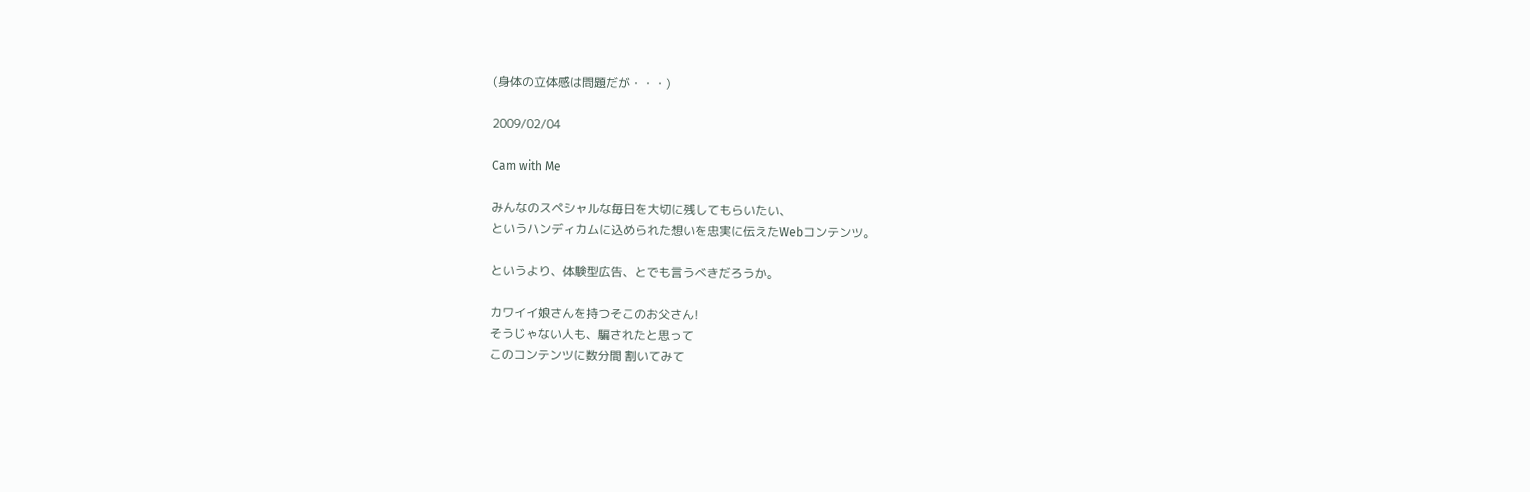(身体の立体感は問題だが・・・)

2009/02/04

Cam with Me

みんなのスペシャルな毎日を大切に残してもらいたい、
というハンディカムに込められた想いを忠実に伝えたWebコンテンツ。

というより、体験型広告、とでも言うべきだろうか。

カワイイ娘さんを持つそこのお父さん!
そうじゃない人も、騙されたと思って
このコンテンツに数分間 割いてみて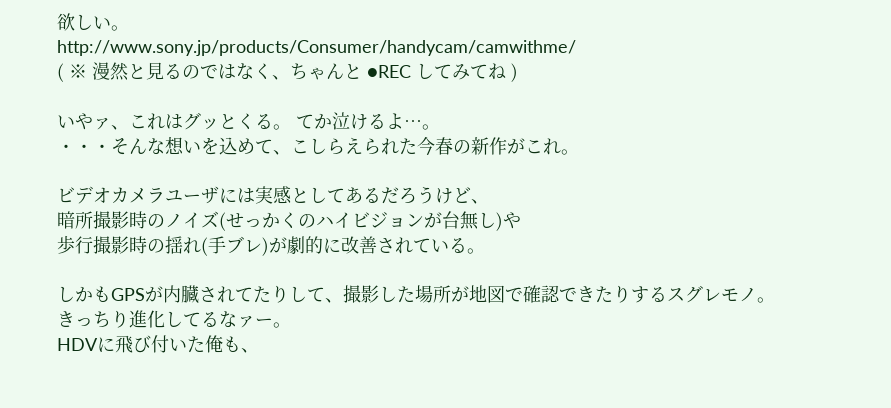欲しい。
http://www.sony.jp/products/Consumer/handycam/camwithme/
( ※ 漫然と見るのではなく、ちゃんと ●REC してみてね )

いやァ、これはグッとくる。 てか泣けるよ…。
・・・そんな想いを込めて、こしらえられた今春の新作がこれ。

ビデオカメラユーザには実感としてあるだろうけど、
暗所撮影時のノイズ(せっかくのハイビジョンが台無し)や
歩行撮影時の揺れ(手ブレ)が劇的に改善されている。

しかもGPSが内臓されてたりして、撮影した場所が地図で確認できたりするスグレモノ。
きっちり進化してるなァー。
HDVに飛び付いた俺も、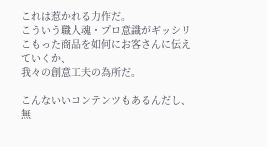これは惹かれる力作だ。
こういう職人魂・プロ意識がギッシリこもった商品を如何にお客さんに伝えていくか、
我々の創意工夫の為所だ。

こんないいコンテンツもあるんだし、無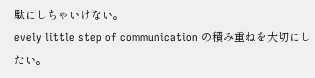駄にしちゃいけない。
evely little step of communication の積み重ねを大切にしたい。